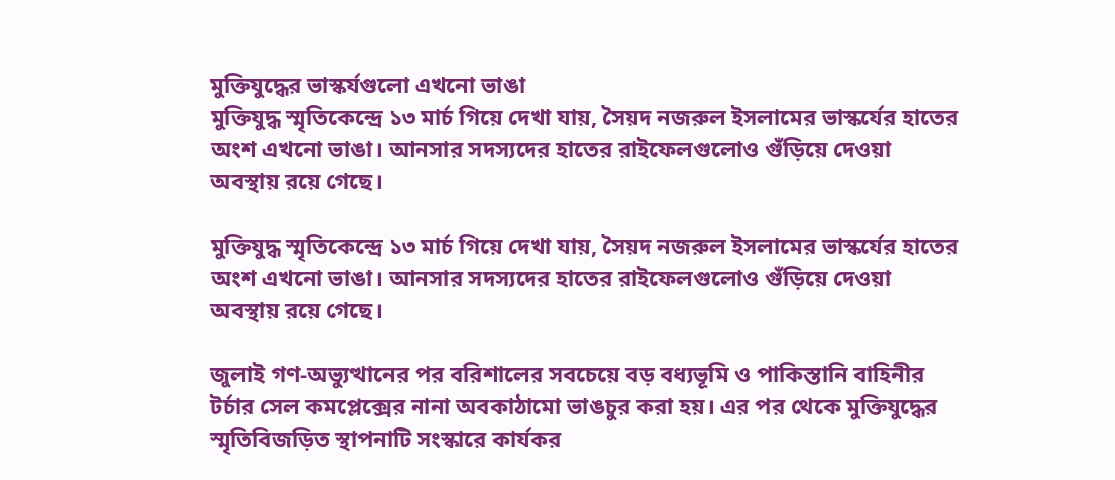মুক্তিযুদ্ধের ভাস্কর্যগুলো এখনো ভাঙা
মুক্তিযুদ্ধ স্মৃতিকেন্দ্রে ১৩ মার্চ গিয়ে দেখা যায়, সৈয়দ নজরুল ইসলামের ভাস্কর্যের হাতের অংশ এখনো ভাঙা। আনসার সদস্যদের হাতের রাইফেলগুলোও গুঁড়িয়ে দেওয়া অবস্থায় রয়ে গেছে।

মুক্তিযুদ্ধ স্মৃতিকেন্দ্রে ১৩ মার্চ গিয়ে দেখা যায়, সৈয়দ নজরুল ইসলামের ভাস্কর্যের হাতের অংশ এখনো ভাঙা। আনসার সদস্যদের হাতের রাইফেলগুলোও গুঁড়িয়ে দেওয়া অবস্থায় রয়ে গেছে।

জুলাই গণ-অভ্যুত্থানের পর বরিশালের সবচেয়ে বড় বধ্যভূমি ও পাকিস্তানি বাহিনীর টর্চার সেল কমপ্লেক্সের নানা অবকাঠামো ভাঙচুর করা হয়। এর পর থেকে মুক্তিযুদ্ধের স্মৃতিবিজড়িত স্থাপনাটি সংস্কারে কার্যকর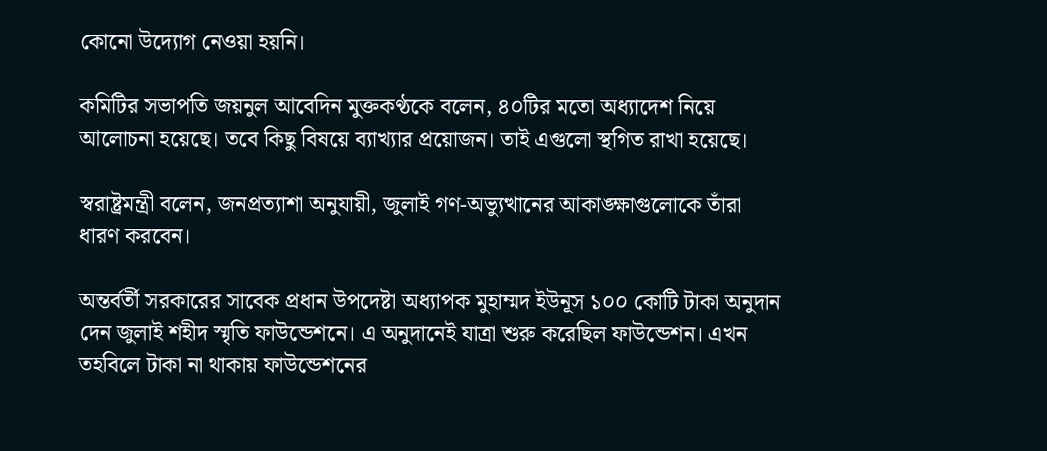কোনো উদ্যোগ নেওয়া হয়নি।

কমিটির সভাপতি জয়নুল আবেদিন মুক্তকণ্ঠকে বলেন, ৪০টির মতো অধ্যাদেশ নিয়ে আলোচনা হয়েছে। তবে কিছু বিষয়ে ব্যাখ্যার প্রয়োজন। তাই এগুলো স্থগিত রাখা হয়েছে।

স্বরাষ্ট্রমন্ত্রী বলেন, জনপ্রত্যাশা অনুযায়ী, জুলাই গণ-অভ্যুত্থানের আকাঙ্ক্ষাগুলোকে তাঁরা ধারণ করবেন।

অন্তর্বর্তী সরকারের সাবেক প্রধান উপদেষ্টা অধ্যাপক মুহাম্মদ ইউনূস ১০০ কোটি টাকা অনুদান দেন জুলাই শহীদ স্মৃতি ফাউন্ডেশনে। এ অনুদানেই যাত্রা শুরু করেছিল ফাউন্ডেশন। এখন তহবিলে টাকা না থাকায় ফাউন্ডেশনের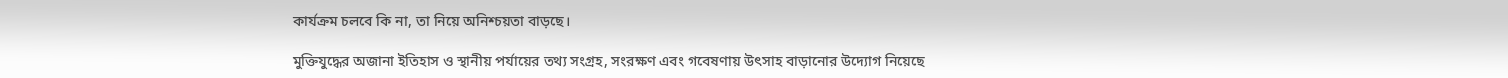কার্যক্রম চলবে কি না, তা নিয়ে অনিশ্চয়তা বাড়ছে।

মুক্তিযুদ্ধের অজানা ইতিহাস ও স্থানীয় পর্যায়ের তথ্য সংগ্রহ, সংরক্ষণ এবং গবেষণায় উৎসাহ বাড়ানোর উদ্যোগ নিয়েছে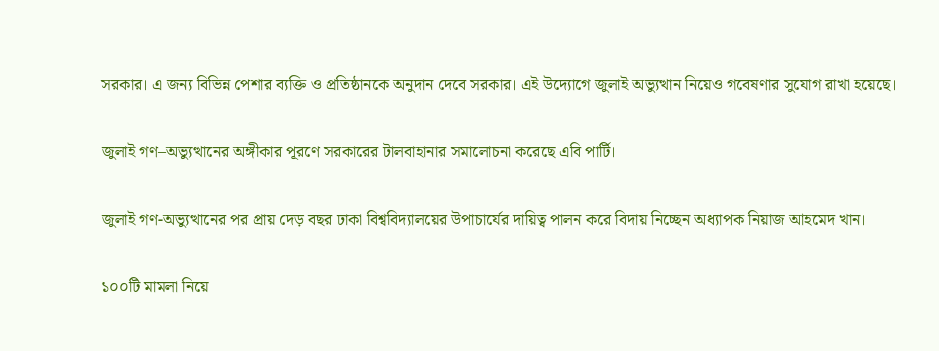সরকার। এ জন্য বিভিন্ন পেশার ব্যক্তি ও প্রতিষ্ঠানকে অনুদান দেবে সরকার। এই উদ্যোগে জুলাই অভ্যুত্থান নিয়েও গবেষণার সুযোগ রাখা হয়েছে।

জুলাই গণ–অভ্যুত্থানের অঙ্গীকার পূরণে সরকারের টালবাহানার সমালোচনা করেছে এবি পার্টি।

জুলাই গণ-অভ্যুত্থানের পর প্রায় দেড় বছর ঢাকা বিশ্ববিদ্যালয়ের উপাচার্যের দায়িত্ব পালন করে বিদায় নিচ্ছেন অধ্যাপক নিয়াজ আহমেদ খান।

১০০টি মামলা নিয়ে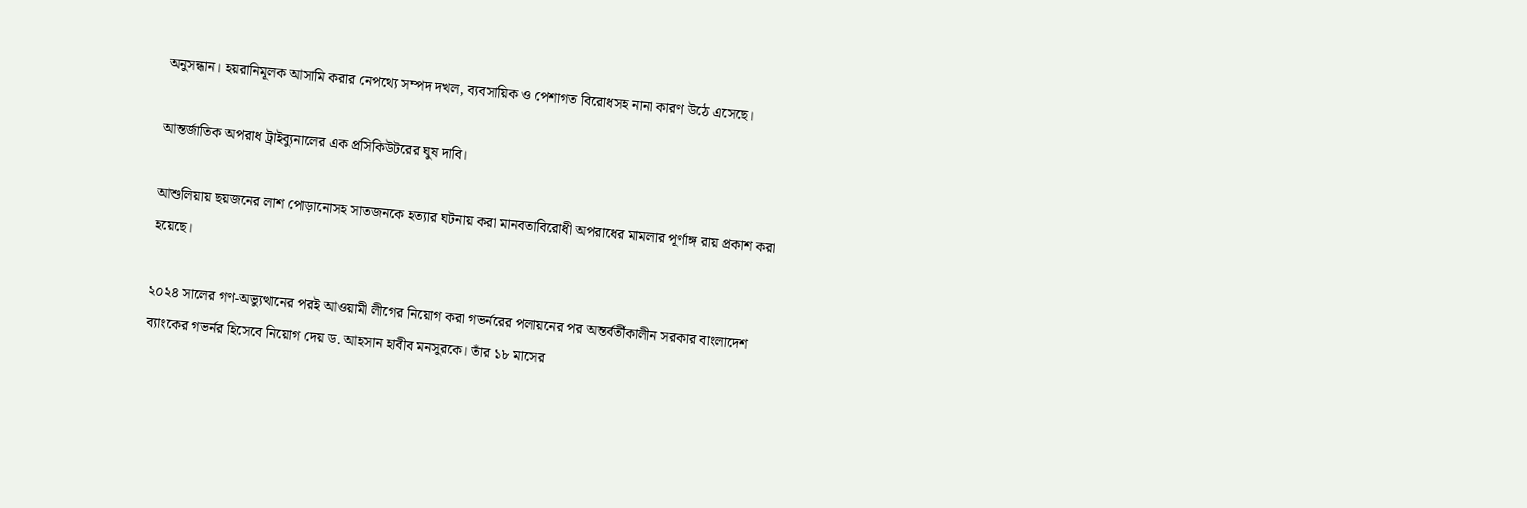অনুসন্ধান। হয়রানিমূলক আসামি করার নেপথ্যে সম্পদ দখল, ব্যবসায়িক ও পেশাগত বিরোধসহ নানা কারণ উঠে এসেছে।

আন্তর্জাতিক অপরাধ ট্রাইব্যুনালের এক প্রসিকিউটরের ঘুষ দাবি।

আশুলিয়ায় ছয়জনের লাশ পোড়ানোসহ সাতজনকে হত্যার ঘটনায় করা মানবতাবিরোধী অপরাধের মামলার পূর্ণাঙ্গ রায় প্রকাশ করা হয়েছে।

২০২৪ সালের গণ-অভ্যুত্থানের পরই আওয়ামী লীগের নিয়োগ করা গভর্নরের পলায়নের পর অন্তর্বর্তীকালীন সরকার বাংলাদেশ ব্যাংকের গভর্নর হিসেবে নিয়োগ দেয় ড. আহসান হাবীব মনসুরকে। তাঁর ১৮ মাসের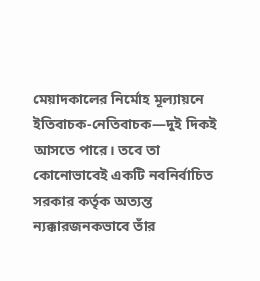মেয়াদকালের নির্মোহ মূল্যায়নে ইতিবাচক-নেতিবাচক—দুই দিকই আসতে পারে। তবে তা কোনোভাবেই একটি নবনির্বাচিত সরকার কর্তৃক অত্যন্ত ন্যক্কারজনকভাবে তাঁর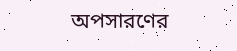অপসারণের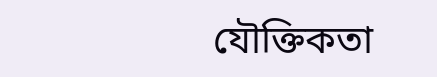যৌক্তিকতা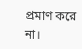প্রমাণ করে না।